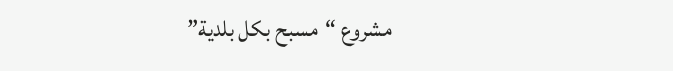مشروع “مسبح بكل بلدية”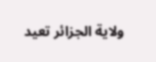ولاية الجزائر تعيد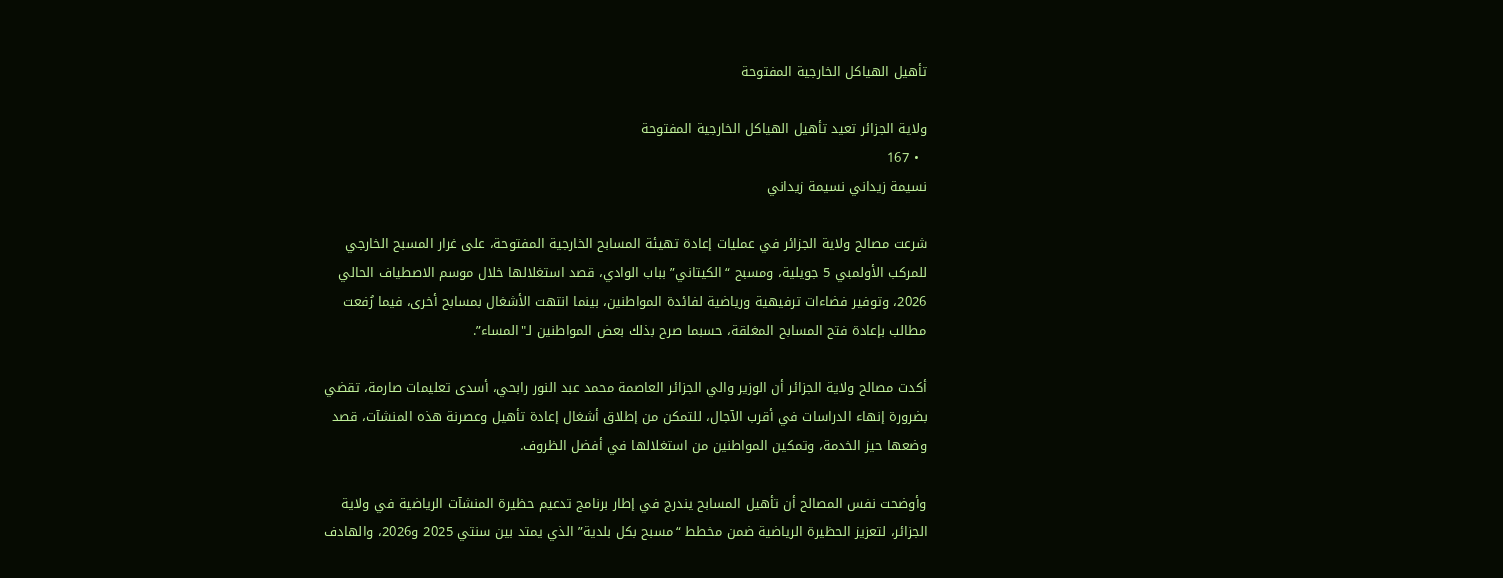تأهيل الهياكل الخارجية المفتوحة

ولاية الجزائر تعيد تأهيل الهياكل الخارجية المفتوحة
  • 167
نسيمة زيداني نسيمة زيداني

شرعت مصالح ولاية الجزائر في عمليات إعادة تهيئة المسابح الخارجية المفتوحة، على غرار المسبح الخارجي للمركب الأولمبي 5 جويلية، ومسبح “الكيتاني” بباب الوادي، قصد استغلالها خلال موسم الاصطياف الحالي 2026، وتوفير فضاءات ترفيهية ورياضية لفائدة المواطنين، بينما انتهت الأشغال بمسابح أخرى، فيما رُفعت مطالب بإعادة فتح المسابح المغلقة، حسبما صرح بذلك بعض المواطنين لـ"المساء”.

أكدت مصالح ولاية الجزائر أن الوزير والي الجزائر العاصمة محمد عبد النور رابحي، أسدى تعليمات صارمة، تقضي بضرورة إنهاء الدراسات في أقرب الآجال، للتمكن من إطلاق أشغال إعادة تأهيل وعصرنة هذه المنشآت، قصد وضعها حيز الخدمة، وتمكين المواطنين من استغلالها في أفضل الظروف.

وأوضحت نفس المصالح أن تأهيل المسابح يندرج في إطار برنامج تدعيم حظيرة المنشآت الرياضية في ولاية الجزائر، لتعزيز الحظيرة الرياضية ضمن مخطط “مسبح بكل بلدية” الذي يمتد بين سنتي 2025 و2026، والهادف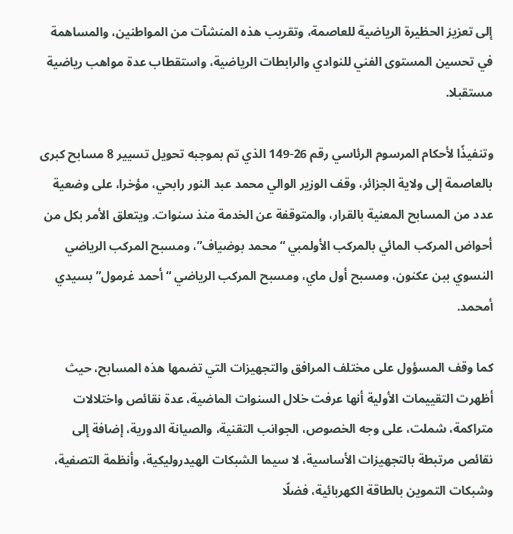إلى تعزيز الحظيرة الرياضية للعاصمة، وتقريب هذه المنشآت من المواطنين، والمساهمة في تحسين المستوى الفني للنوادي والرابطات الرياضية، واستقطاب عدة مواهب رياضية مستقبلا.

وتنفيذًا لأحكام المرسوم الرئاسي رقم 26-149 الذي تم بموجبه تحويل تسيير 8 مسابح كبرى بالعاصمة إلى ولاية الجزائر، وقف الوزير الوالي محمد عبد النور رابحي، مؤخرا، على وضعية عدد من المسابح المعنية بالقرار، والمتوقفة عن الخدمة منذ سنوات. ويتعلق الأمر بكل من أحواض المركب المائي بالمركب الأولمبي “محمد بوضياف”، ومسبح المركب الرياضي النسوي ببن عكنون، ومسبح أول ماي، ومسبح المركب الرياضي “أحمد غرمول” بسيدي أمحمد.

كما وقف المسؤول على مختلف المرافق والتجهيزات التي تضمها هذه المسابح، حيث أظهرت التقييمات الأولية أنها عرفت خلال السنوات الماضية، عدة نقائص واختلالات متراكمة، شملت، على وجه الخصوص، الجوانب التقنية، والصيانة الدورية، إضافة إلى نقائص مرتبطة بالتجهيزات الأساسية، لا سيما الشبكات الهيدروليكية، وأنظمة التصفية، وشبكات التموين بالطاقة الكهربائية، فضلًا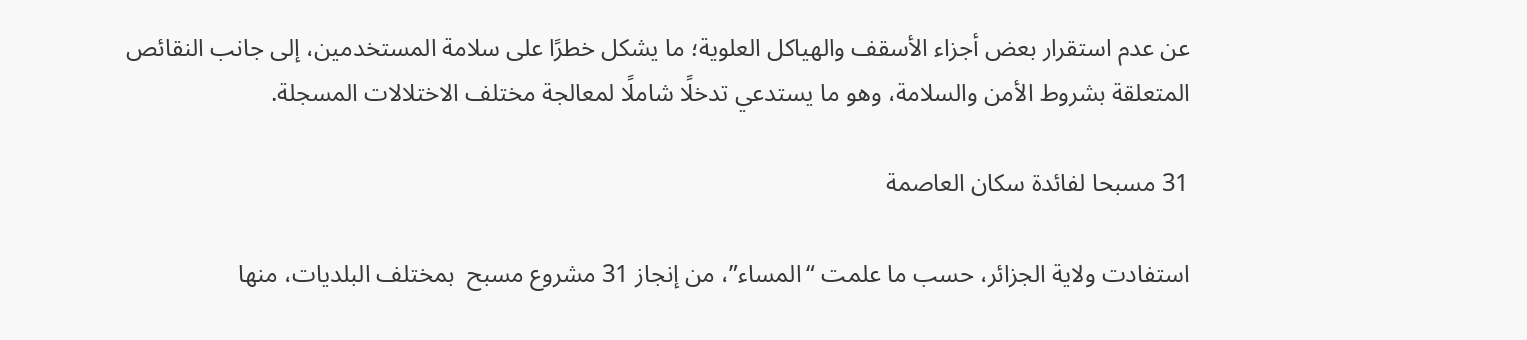عن عدم استقرار بعض أجزاء الأسقف والهياكل العلوية؛ ما يشكل خطرًا على سلامة المستخدمين، إلى جانب النقائص المتعلقة بشروط الأمن والسلامة، وهو ما يستدعي تدخلًا شاملًا لمعالجة مختلف الاختلالات المسجلة.

31 مسبحا لفائدة سكان العاصمة

استفادت ولاية الجزائر، حسب ما علمت “المساء”، من إنجاز 31 مشروع مسبح  بمختلف البلديات، منها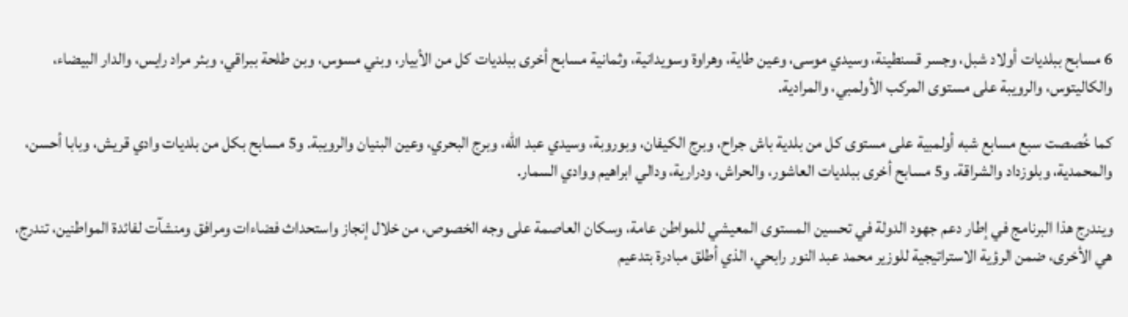6 مسابح ببلديات أولاد شبل، وجسر قسنطينة، وسيدي موسى، وعين طاية، وهراوة وسويدانية، وثمانية مسابح أخرى ببلديات كل من الأبيار، وبني مسوس، وبن طلحة ببراقي، وبئر مراد رايس، والدار البيضاء، والكاليتوس، والرويبة على مستوى المركب الأولمبي، والمرادية.

كما خُصصت سبع مسابع شبه أولمبية على مستوى كل من بلدية باش جراح، وبرج الكيفان، وبوروبة، وسيدي عبد الله، وبرج البحري، وعين البنيان والرويبة. و5 مسابح بكل من بلديات وادي قريش، وبابا أحسن، والمحمدية، وبلوزداد والشراقة. و5 مسابح أخرى ببلديات العاشور، والحراش، ودرارية، ودالي ابراهيم ووادي السمار.

ويندرج هذا البرنامج في إطار دعم جهود الدولة في تحسين المستوى المعيشي للمواطن عامة، وسكان العاصمة على وجه الخصوص، من خلال إنجاز واستحداث فضاءات ومرافق ومنشآت لفائدة المواطنين، تندرج، هي الأخرى، ضمن الرؤية الاستراتيجية للوزير محمد عبد النور رابحي، الذي أطلق مبادرة بتدعيم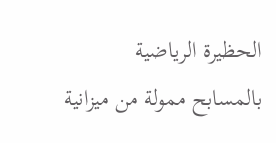الحظيرة الرياضية بالمسابح ممولة من ميزانية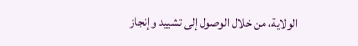الولاية، من خلال الوصول إلى تشييد وإنجاز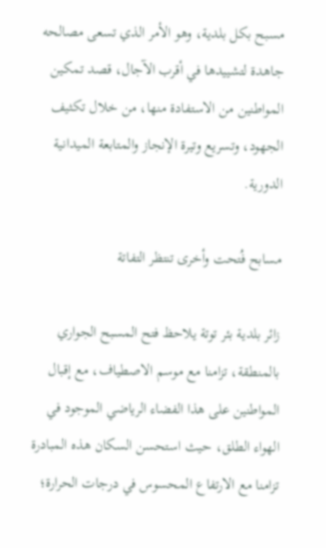مسبح بكل بلدية، وهو الأمر الذي تسعى مصالحه جاهدة لتشييدها في أقرب الآجال، قصد تمكين المواطنين من الاستفادة منها، من خلال تكثيف الجهود، وتسريع وتيرة الإنجاز والمتابعة الميدانية الدورية.

مسابح فُتحت وأخرى تنتظر التفاتة

زائر بلدية بئر توتة يلاحظ فتح المسبح الجواري بالمنطقة، تزامنا مع موسم الاصطياف، مع إقبال المواطنين على هذا الفضاء الرياضي الموجود في الهواء الطلق، حيث استحسن السكان هذه المبادرة تزامنا مع الارتفاع المحسوس في درجات الحرارة؛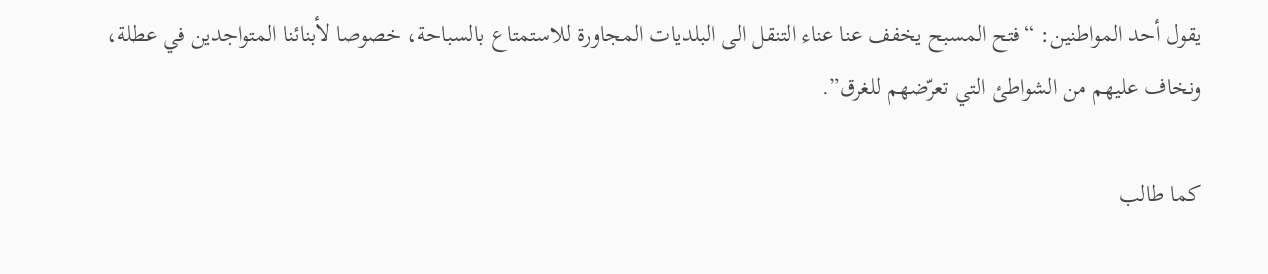يقول أحد المواطنين: “فتح المسبح يخفف عنا عناء التنقل الى البلديات المجاورة للاستمتاع بالسباحة، خصوصا لأبنائنا المتواجدين في عطلة، ونخاف عليهم من الشواطئ التي تعرّضهم للغرق”.

كما طالب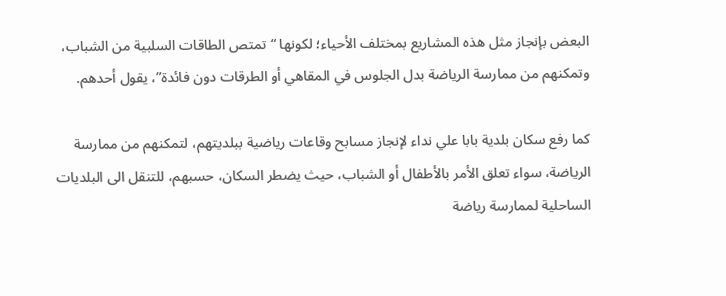البعض بإنجاز مثل هذه المشاريع بمختلف الأحياء؛ لكونها “تمتص الطاقات السلبية من الشباب، وتمكنهم من ممارسة الرياضة بدل الجلوس في المقاهي أو الطرقات دون فائدة”، يقول أحدهم.

كما رفع سكان بلدية بابا علي نداء لإنجاز مسابح وقاعات رياضية ببلديتهم، لتمكنهم من ممارسة الرياضة، سواء تعلق الأمر بالأطفال أو الشباب، حيث يضطر السكان، حسبهم، للتنقل الى البلديات الساحلية لممارسة رياضة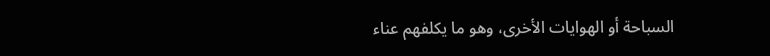السباحة أو الهوايات الأخرى، وهو ما يكلفهم عناء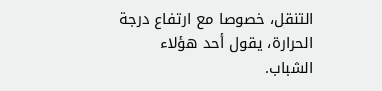التنقل، خصوصا مع ارتفاع درجة الحرارة، يقول أحد هؤلاء الشباب.